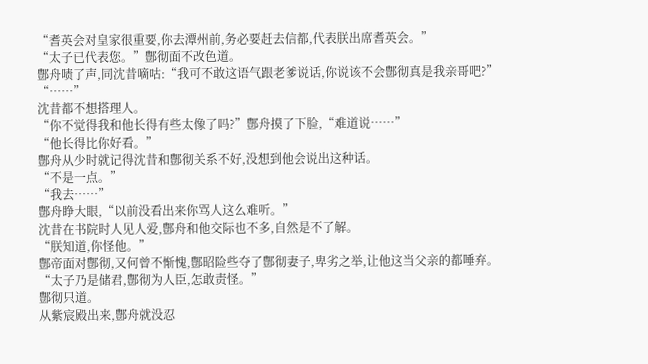“耆英会对皇家很重要,你去潭州前,务必要赶去信都,代表朕出席耆英会。”
“太子已代表您。”鄷彻面不改色道。
鄷舟啧了声,同沈昔嘀咕:“我可不敢这语气跟老爹说话,你说该不会鄷彻真是我亲哥吧?”
“……”
沈昔都不想搭理人。
“你不觉得我和他长得有些太像了吗?”鄷舟摸了下脸,“难道说……”
“他长得比你好看。”
鄷舟从少时就记得沈昔和鄷彻关系不好,没想到他会说出这种话。
“不是一点。”
“我去……”
鄷舟睁大眼,“以前没看出来你骂人这么难听。”
沈昔在书院时人见人爱,鄷舟和他交际也不多,自然是不了解。
“朕知道,你怪他。”
鄷帝面对鄷彻,又何曾不惭愧,鄷昭险些夺了鄷彻妻子,卑劣之举,让他这当父亲的都唾弃。
“太子乃是储君,鄷彻为人臣,怎敢责怪。”
鄷彻只道。
从紫宸殿出来,鄷舟就没忍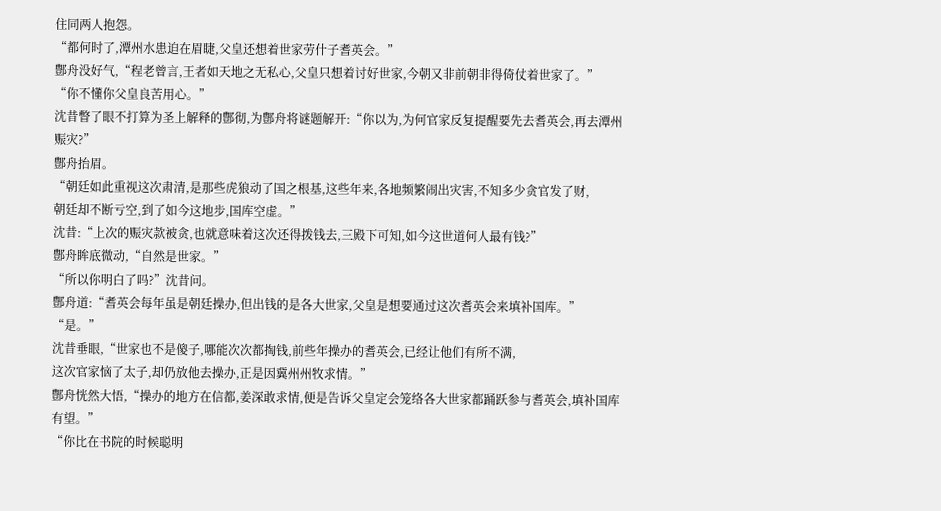住同两人抱怨。
“都何时了,潭州水患迫在眉睫,父皇还想着世家劳什子耆英会。”
鄷舟没好气,“程老曾言,王者如天地之无私心,父皇只想着讨好世家,今朝又非前朝非得倚仗着世家了。”
“你不懂你父皇良苦用心。”
沈昔瞥了眼不打算为圣上解释的鄷彻,为鄷舟将谜题解开:“你以为,为何官家反复提醒要先去耆英会,再去潭州赈灾?”
鄷舟抬眉。
“朝廷如此重视这次肃清,是那些虎狼动了国之根基,这些年来,各地频繁闹出灾害,不知多少贪官发了财,
朝廷却不断亏空,到了如今这地步,国库空虚。”
沈昔:“上次的赈灾款被贪,也就意味着这次还得拨钱去,三殿下可知,如今这世道何人最有钱?”
鄷舟眸底微动,“自然是世家。”
“所以你明白了吗?”沈昔问。
鄷舟道:“耆英会每年虽是朝廷操办,但出钱的是各大世家,父皇是想要通过这次耆英会来填补国库。”
“是。”
沈昔垂眼,“世家也不是傻子,哪能次次都掏钱,前些年操办的耆英会,已经让他们有所不满,
这次官家恼了太子,却仍放他去操办,正是因冀州州牧求情。”
鄷舟恍然大悟,“操办的地方在信都,姜深敢求情,便是告诉父皇定会笼络各大世家都踊跃参与耆英会,填补国库有望。”
“你比在书院的时候聪明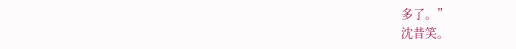多了。”
沈昔笑。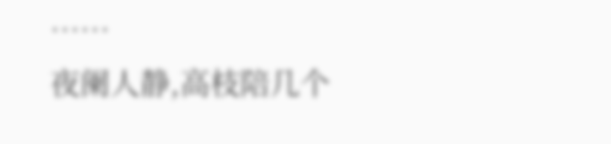……
夜阑人静,高枝陪几个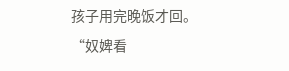孩子用完晚饭才回。
“奴婢看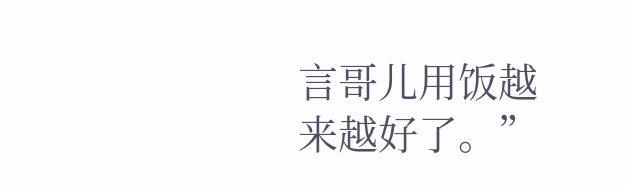言哥儿用饭越来越好了。”